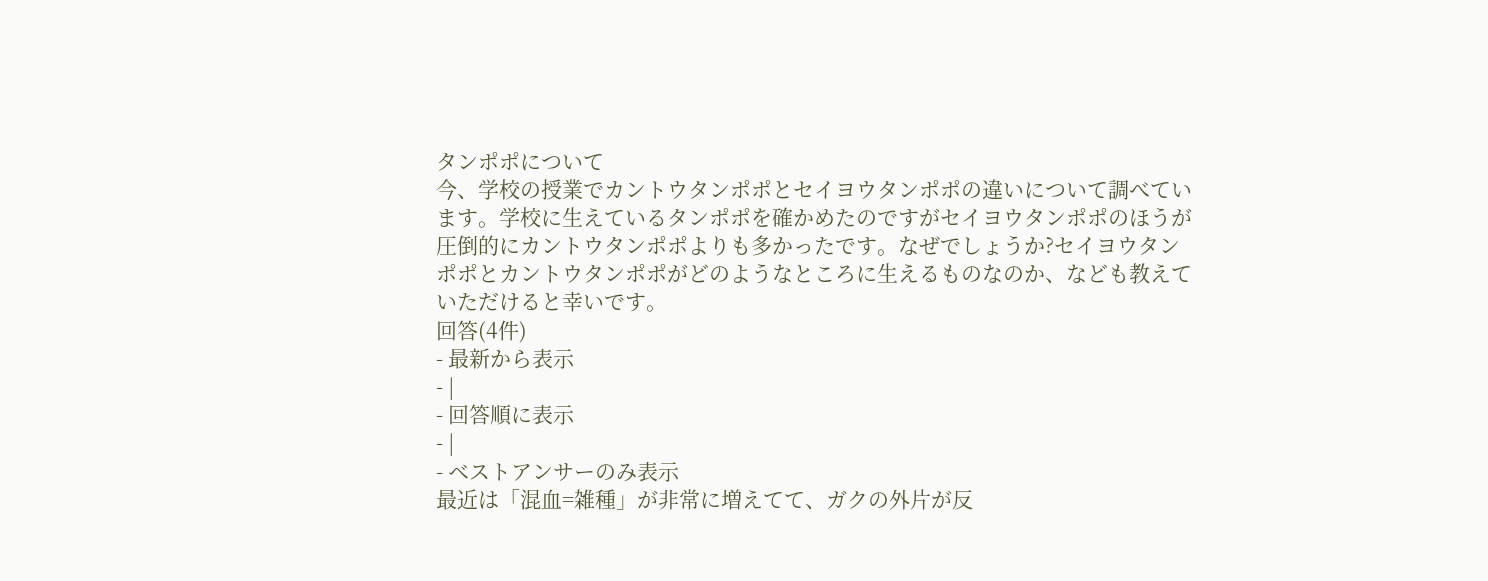タンポポについて
今、学校の授業でカントウタンポポとセイヨウタンポポの違いについて調べています。学校に生えているタンポポを確かめたのですがセイヨウタンポポのほうが圧倒的にカントウタンポポよりも多かったです。なぜでしょうか?セイヨウタンポポとカントウタンポポがどのようなところに生えるものなのか、なども教えていただけると幸いです。
回答(4件)
- 最新から表示
- |
- 回答順に表示
- |
- ベストアンサーのみ表示
最近は「混血=雑種」が非常に増えてて、ガクの外片が反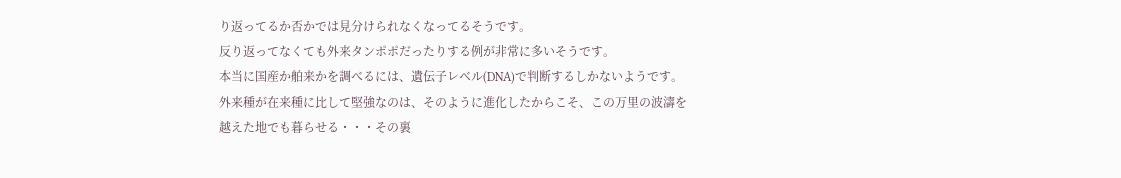り返ってるか否かでは見分けられなくなってるそうです。
反り返ってなくても外来タンポポだったりする例が非常に多いそうです。
本当に国産か舶来かを調べるには、遺伝子レベル(DNA)で判断するしかないようです。
外来種が在来種に比して堅強なのは、そのように進化したからこそ、この万里の波濤を越えた地でも暮らせる・・・その裏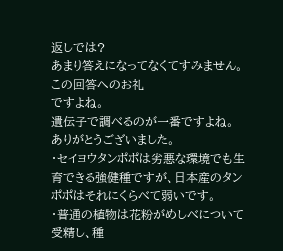返しでは?
あまり答えになってなくてすみません。
この回答へのお礼
ですよね。
遺伝子で調べるのが一番ですよね。
ありがとうございました。
・セイヨウタンポポは劣悪な環境でも生育できる強健種ですが、日本産のタンポポはそれにくらべて弱いです。
・普通の植物は花粉がめしべについて受精し、種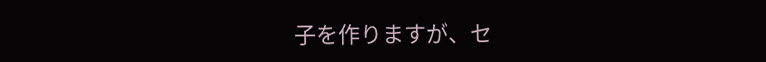子を作りますが、セ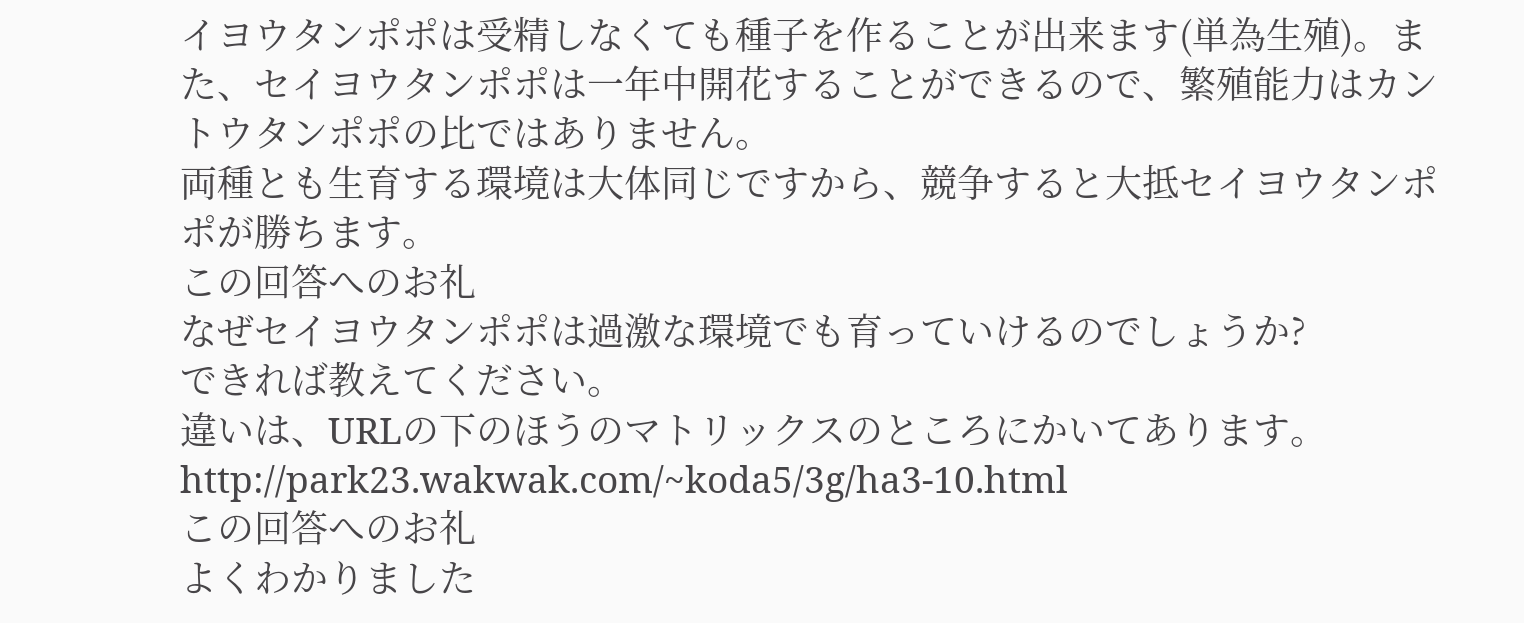イヨウタンポポは受精しなくても種子を作ることが出来ます(単為生殖)。また、セイヨウタンポポは一年中開花することができるので、繁殖能力はカントウタンポポの比ではありません。
両種とも生育する環境は大体同じですから、競争すると大抵セイヨウタンポポが勝ちます。
この回答へのお礼
なぜセイヨウタンポポは過激な環境でも育っていけるのでしょうか?
できれば教えてください。
違いは、URLの下のほうのマトリックスのところにかいてあります。
http://park23.wakwak.com/~koda5/3g/ha3-10.html
この回答へのお礼
よくわかりました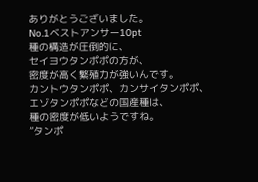ありがとうございました。
No.1ベストアンサー10pt
種の構造が圧倒的に、
セイヨウタンポポの方が、
密度が高く繁殖力が強いんです。
カントウタンポポ、カンサイタンポポ、
エゾタンポポなどの国産種は、
種の密度が低いようですね。
”タンポ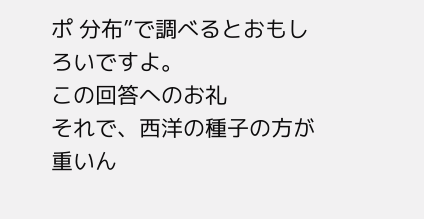ポ 分布”で調べるとおもしろいですよ。
この回答へのお礼
それで、西洋の種子の方が重いん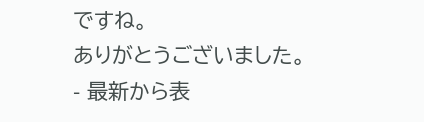ですね。
ありがとうございました。
- 最新から表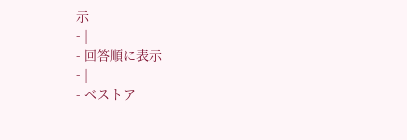示
- |
- 回答順に表示
- |
- ベストア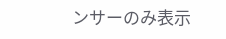ンサーのみ表示